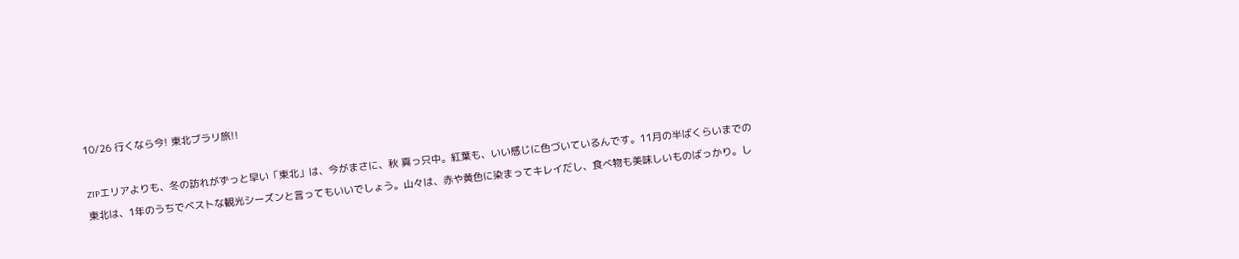10/26 行くなら今! 東北ブラリ旅!!

ZIPエリアよりも、冬の訪れがずっと早い「東北」は、今がまさに、秋 真っ只中。紅葉も、いい感じに色づいているんです。11月の半ばくらいまでの東北は、1年のうちでベストな観光シーズンと言ってもいいでしょう。山々は、赤や黄色に染まってキレイだし、食べ物も美味しいものばっかり。し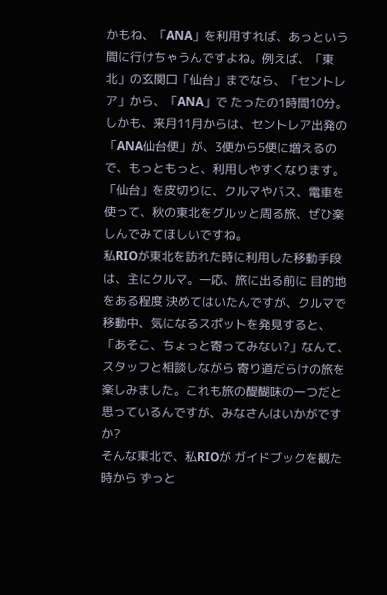かもね、「ANA」を利用すれば、あっという間に行けちゃうんですよね。例えば、「東北」の玄関口「仙台」までなら、「セントレア」から、「ANA」で たったの1時間10分。しかも、来月11月からは、セントレア出発の「ANA仙台便」が、3便から5便に増えるので、もっともっと、利用しやすくなります。「仙台」を皮切りに、クルマやバス、電車を使って、秋の東北をグルッと周る旅、ぜひ楽しんでみてほしいですね。
私RIOが東北を訪れた時に利用した移動手段は、主にクルマ。一応、旅に出る前に 目的地をある程度 決めてはいたんですが、クルマで移動中、気になるスポットを発見すると、「あそこ、ちょっと寄ってみない?」なんて、スタッフと相談しながら 寄り道だらけの旅を楽しみました。これも旅の醍醐味の一つだと思っているんですが、みなさんはいかがですか?
そんな東北で、私RIOが ガイドブックを観た時から ずっと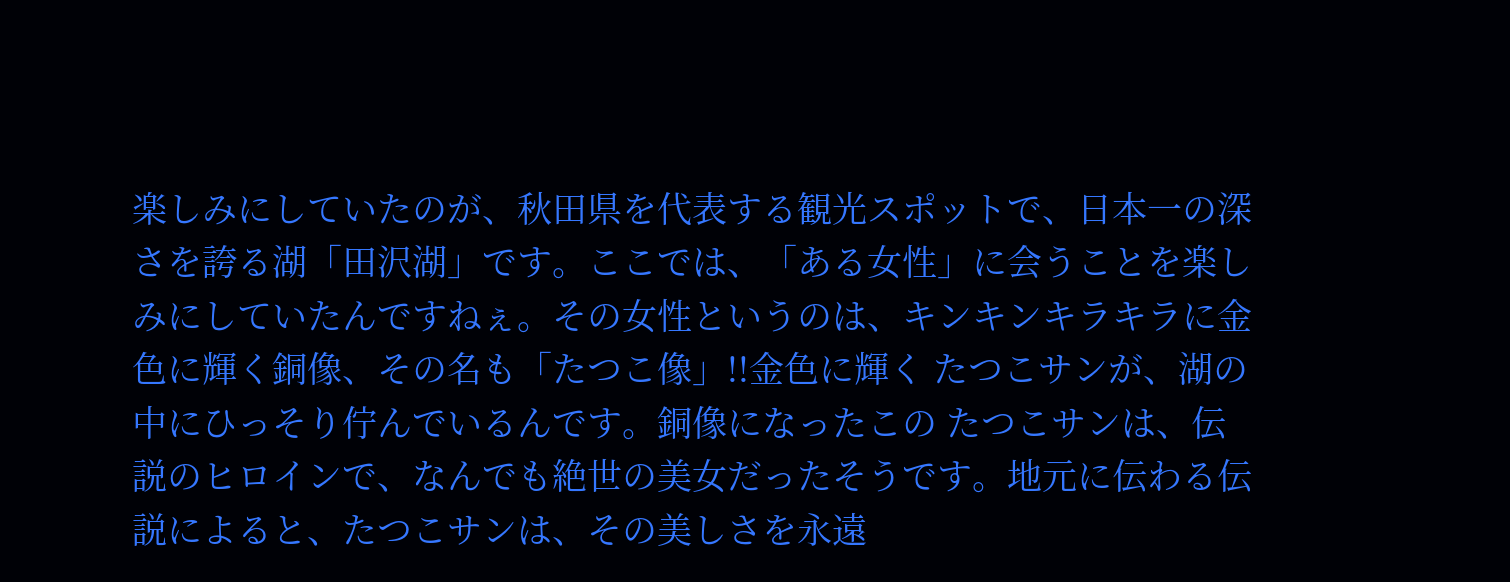楽しみにしていたのが、秋田県を代表する観光スポットで、日本一の深さを誇る湖「田沢湖」です。ここでは、「ある女性」に会うことを楽しみにしていたんですねぇ。その女性というのは、キンキンキラキラに金色に輝く銅像、その名も「たつこ像」!!金色に輝く たつこサンが、湖の中にひっそり佇んでいるんです。銅像になったこの たつこサンは、伝説のヒロインで、なんでも絶世の美女だったそうです。地元に伝わる伝説によると、たつこサンは、その美しさを永遠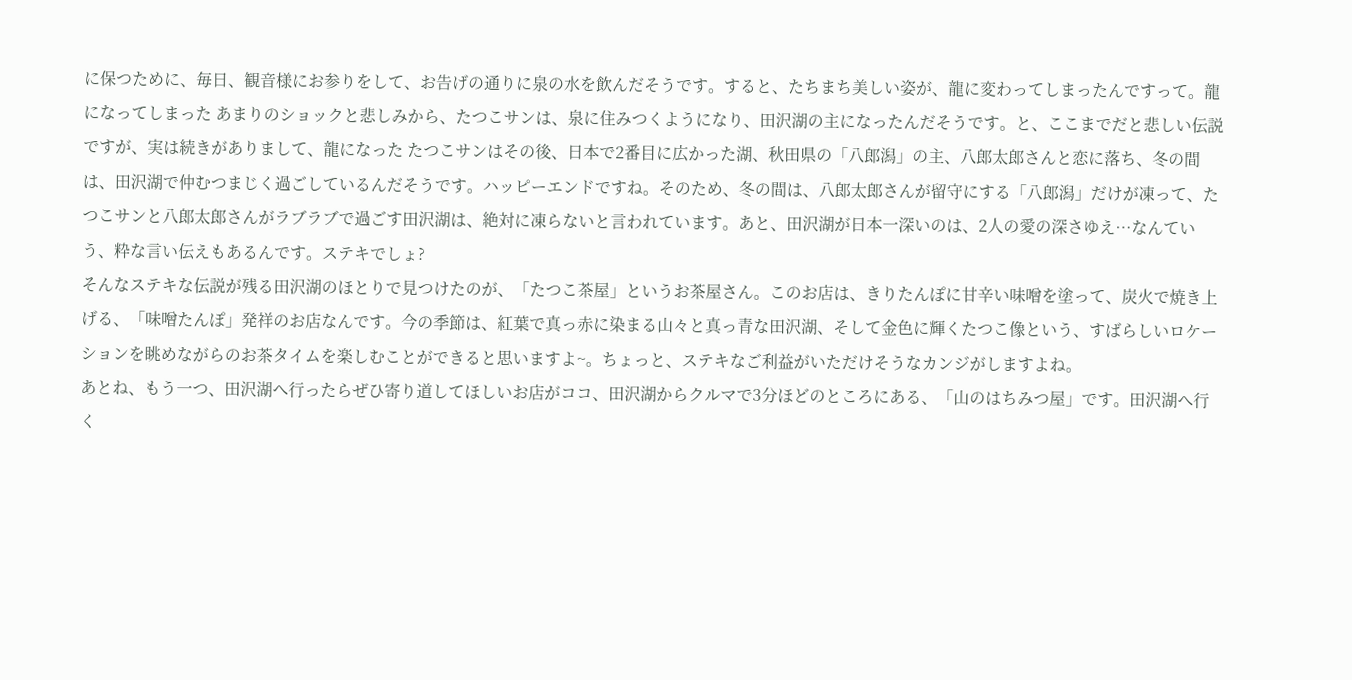に保つために、毎日、観音様にお参りをして、お告げの通りに泉の水を飲んだそうです。すると、たちまち美しい姿が、龍に変わってしまったんですって。龍になってしまった あまりのショックと悲しみから、たつこサンは、泉に住みつくようになり、田沢湖の主になったんだそうです。と、ここまでだと悲しい伝説ですが、実は続きがありまして、龍になった たつこサンはその後、日本で2番目に広かった湖、秋田県の「八郎潟」の主、八郎太郎さんと恋に落ち、冬の間は、田沢湖で仲むつまじく過ごしているんだそうです。ハッピーエンドですね。そのため、冬の間は、八郎太郎さんが留守にする「八郎潟」だけが凍って、たつこサンと八郎太郎さんがラブラブで過ごす田沢湖は、絶対に凍らないと言われています。あと、田沢湖が日本一深いのは、2人の愛の深さゆえ…なんていう、粋な言い伝えもあるんです。ステキでしょ?
そんなステキな伝説が残る田沢湖のほとりで見つけたのが、「たつこ茶屋」というお茶屋さん。このお店は、きりたんぽに甘辛い味噌を塗って、炭火で焼き上げる、「味噌たんぽ」発祥のお店なんです。今の季節は、紅葉で真っ赤に染まる山々と真っ青な田沢湖、そして金色に輝くたつこ像という、すばらしいロケーションを眺めながらのお茶タイムを楽しむことができると思いますよ~。ちょっと、ステキなご利益がいただけそうなカンジがしますよね。
あとね、もう一つ、田沢湖へ行ったらぜひ寄り道してほしいお店がココ、田沢湖からクルマで3分ほどのところにある、「山のはちみつ屋」です。田沢湖へ行く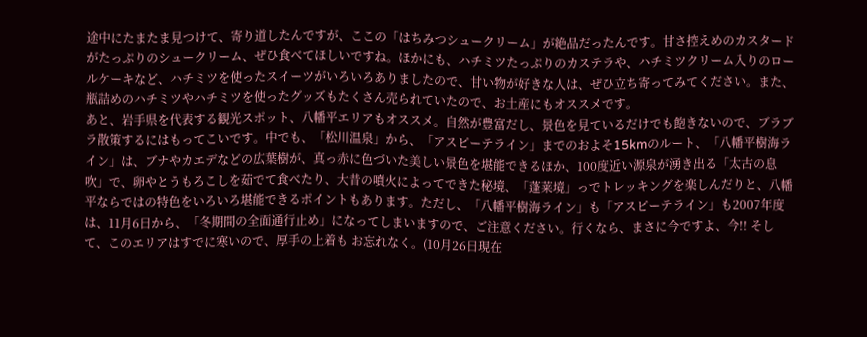途中にたまたま見つけて、寄り道したんですが、ここの「はちみつシュークリーム」が絶品だったんです。甘さ控えめのカスタードがたっぷりのシュークリーム、ぜひ食べてほしいですね。ほかにも、ハチミツたっぷりのカステラや、ハチミツクリーム入りのロールケーキなど、ハチミツを使ったスイーツがいろいろありましたので、甘い物が好きな人は、ぜひ立ち寄ってみてください。また、瓶詰めのハチミツやハチミツを使ったグッズもたくさん売られていたので、お土産にもオススメです。
あと、岩手県を代表する観光スポット、八幡平エリアもオススメ。自然が豊富だし、景色を見ているだけでも飽きないので、ブラブラ散策するにはもってこいです。中でも、「松川温泉」から、「アスピーテライン」までのおよそ15kmのルート、「八幡平樹海ライン」は、ブナやカエデなどの広葉樹が、真っ赤に色づいた美しい景色を堪能できるほか、100度近い源泉が湧き出る「太古の息吹」で、卵やとうもろこしを茹でて食べたり、大昔の噴火によってできた秘境、「蓬莱境」っでトレッキングを楽しんだりと、八幡平ならではの特色をいろいろ堪能できるポイントもあります。ただし、「八幡平樹海ライン」も「アスピーテライン」も2007年度は、11月6日から、「冬期間の全面通行止め」になってしまいますので、ご注意ください。行くなら、まさに今ですよ、今!! そして、このエリアはすでに寒いので、厚手の上着も お忘れなく。(10月26日現在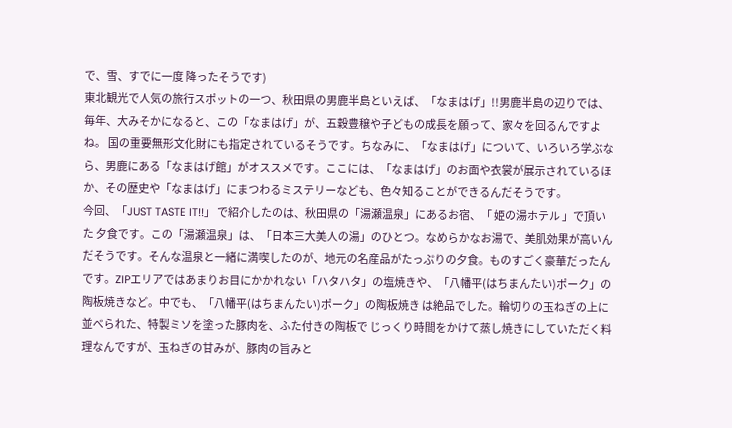で、雪、すでに一度 降ったそうです)
東北観光で人気の旅行スポットの一つ、秋田県の男鹿半島といえば、「なまはげ」!!男鹿半島の辺りでは、毎年、大みそかになると、この「なまはげ」が、五穀豊穣や子どもの成長を願って、家々を回るんですよね。 国の重要無形文化財にも指定されているそうです。ちなみに、「なまはげ」について、いろいろ学ぶなら、男鹿にある「なまはげ館」がオススメです。ここには、「なまはげ」のお面や衣裳が展示されているほか、その歴史や「なまはげ」にまつわるミステリーなども、色々知ることができるんだそうです。
今回、「JUST TASTE IT!!」 で紹介したのは、秋田県の「湯瀬温泉」にあるお宿、「 姫の湯ホテル 」で頂いた 夕食です。この「湯瀬温泉」は、「日本三大美人の湯」のひとつ。なめらかなお湯で、美肌効果が高いんだそうです。そんな温泉と一緒に満喫したのが、地元の名産品がたっぷりの夕食。ものすごく豪華だったんです。ZIPエリアではあまりお目にかかれない「ハタハタ」の塩焼きや、「八幡平(はちまんたい)ポーク」の陶板焼きなど。中でも、「八幡平(はちまんたい)ポーク」の陶板焼き は絶品でした。輪切りの玉ねぎの上に並べられた、特製ミソを塗った豚肉を、ふた付きの陶板で じっくり時間をかけて蒸し焼きにしていただく料理なんですが、玉ねぎの甘みが、豚肉の旨みと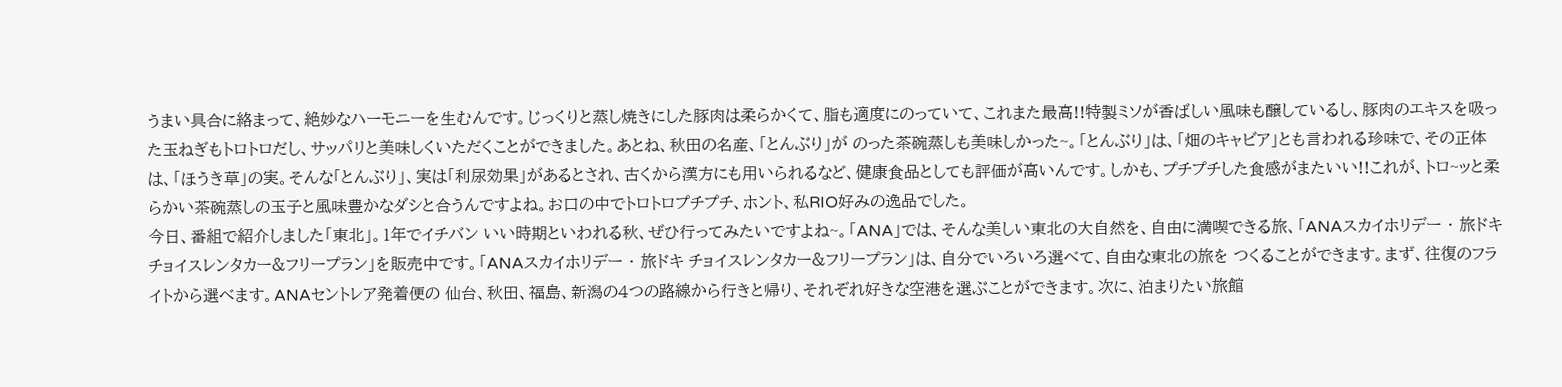うまい具合に絡まって、絶妙なハーモニーを生むんです。じっくりと蒸し焼きにした豚肉は柔らかくて、脂も適度にのっていて、これまた最高!!特製ミソが香ばしい風味も醸しているし、豚肉のエキスを吸った玉ねぎもトロトロだし、サッパリと美味しくいただくことができました。あとね、秋田の名産、「とんぶり」が のった茶碗蒸しも美味しかった~。「とんぶり」は、「畑のキャビア」とも言われる珍味で、その正体は、「ほうき草」の実。そんな「とんぶり」、実は「利尿効果」があるとされ、古くから漢方にも用いられるなど、健康食品としても評価が高いんです。しかも、プチプチした食感がまたいい!!これが、トロ~ッと柔らかい茶碗蒸しの玉子と風味豊かなダシと合うんですよね。お口の中でトロトロプチプチ、ホント、私RIO好みの逸品でした。
今日、番組で紹介しました「東北」。1年でイチバン いい時期といわれる秋、ぜひ行ってみたいですよね~。「ANA」では、そんな美しい東北の大自然を、自由に満喫できる旅、「ANAスカイホリデー ・ 旅ドキ チョイスレンタカー&フリープラン」を販売中です。「ANAスカイホリデー ・ 旅ドキ チョイスレンタカー&フリープラン」は、自分でいろいろ選べて、自由な東北の旅を つくることができます。まず、往復のフライトから選べます。ANAセントレア発着便の 仙台、秋田、福島、新潟の4つの路線から行きと帰り、それぞれ好きな空港を選ぶことができます。次に、泊まりたい旅館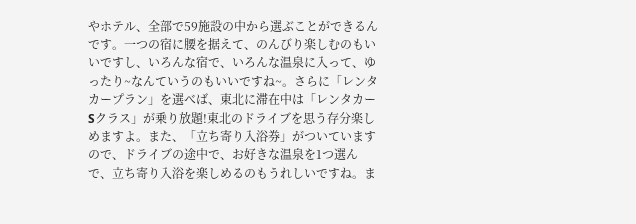やホテル、全部で59施設の中から選ぶことができるんです。一つの宿に腰を据えて、のんびり楽しむのもいいですし、いろんな宿で、いろんな温泉に入って、ゆったり~なんていうのもいいですね~。さらに「レンタカープラン」を選べば、東北に滞在中は「レンタカーSクラス」が乗り放題!東北のドライブを思う存分楽しめますよ。また、「立ち寄り入浴券」がついていますので、ドライブの途中で、お好きな温泉を1つ選んで、立ち寄り入浴を楽しめるのもうれしいですね。ま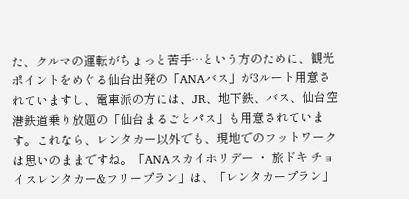た、クルマの運転がちょっと苦手…という方のために、観光ポイントをめぐる仙台出発の「ANAバス」が3ルート用意されていますし、電車派の方には、JR、地下鉄、バス、仙台空港鉄道乗り放題の「仙台まるごとパス」も用意されています。これなら、レンタカー以外でも、現地でのフットワークは思いのままですね。「ANAスカイホリデー ・ 旅ドキ チョイスレンタカー&フリープラン」は、「レンタカープラン」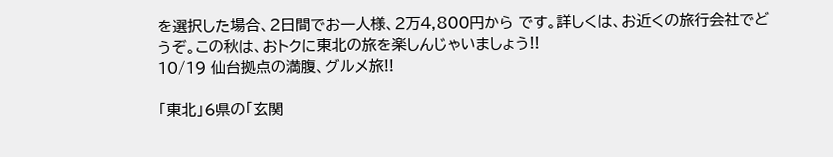を選択した場合、2日間でお一人様、2万4,800円から です。詳しくは、お近くの旅行会社でどうぞ。この秋は、おトクに東北の旅を楽しんじゃいましょう!!
10/19 仙台拠点の満腹、グルメ旅!!

「東北」6県の「玄関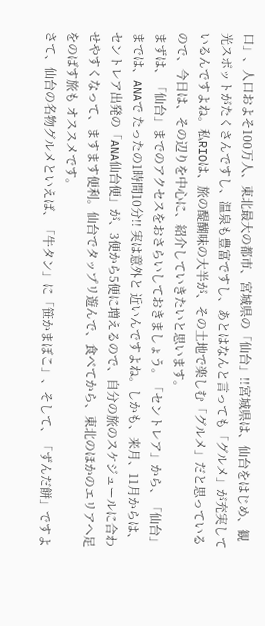口」、人口およそ100万人、東北最大の都市、宮城県の「仙台」!!宮城県は、仙台をはじめ、観光スポットがたくさんですし、温泉も豊富ですし、あとはなんと言っても「グルメ」が充実しているんですよね。私RIOは、旅の醍醐味の大半が、その土地で楽しむ「グルメ」だと思っているので、今日は、その辺りを中心に、紹介していきたいと思います。
まずは、「仙台」までのアクセスをおさらいしておきましょう。「セントレア」から、「仙台」までは、ANAで たったの1時間10分!! 実は意外と 近いんですよね。しかも、来月、11月からは、セントレア出発の「ANA仙台便」が、3便から5便に増えるので、自分の旅のスケジュールに合わせやすくなって、ますます便利。仙台でタップリ遊んで、食べてから、東北のほかのエリアへ足をのばす旅も オススメです。
さて、仙台の名物グルメといえば、「牛タン」に「笹かまぼこ」、そして、「ずんだ餅」ですよ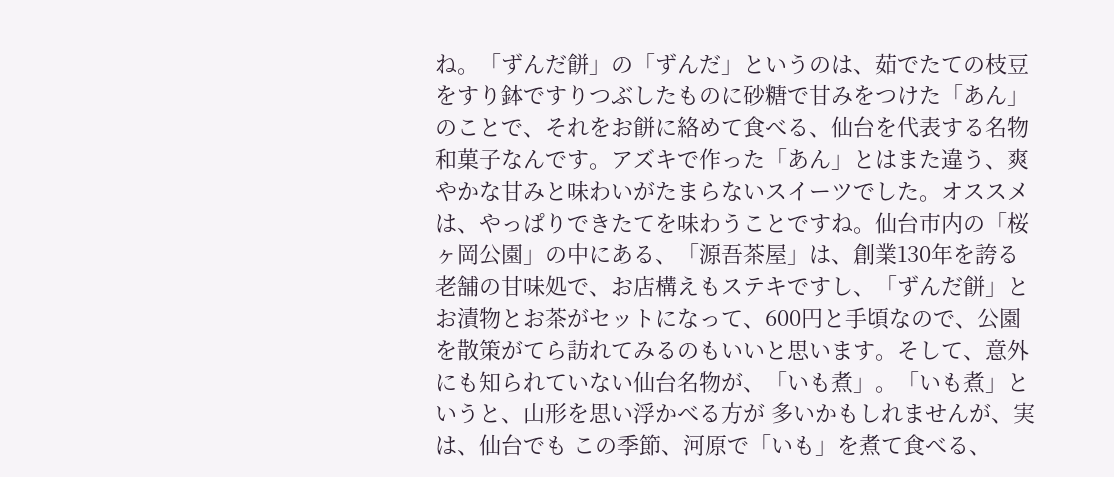ね。「ずんだ餅」の「ずんだ」というのは、茹でたての枝豆をすり鉢ですりつぶしたものに砂糖で甘みをつけた「あん」のことで、それをお餅に絡めて食べる、仙台を代表する名物和菓子なんです。アズキで作った「あん」とはまた違う、爽やかな甘みと味わいがたまらないスイーツでした。オススメは、やっぱりできたてを味わうことですね。仙台市内の「桜ヶ岡公園」の中にある、「源吾茶屋」は、創業130年を誇る老舗の甘味処で、お店構えもステキですし、「ずんだ餅」とお漬物とお茶がセットになって、600円と手頃なので、公園を散策がてら訪れてみるのもいいと思います。そして、意外にも知られていない仙台名物が、「いも煮」。「いも煮」というと、山形を思い浮かべる方が 多いかもしれませんが、実は、仙台でも この季節、河原で「いも」を煮て食べる、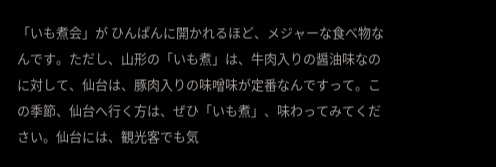「いも煮会」が ひんぱんに開かれるほど、メジャーな食べ物なんです。ただし、山形の「いも煮」は、牛肉入りの醤油味なのに対して、仙台は、豚肉入りの味噌味が定番なんですって。この季節、仙台へ行く方は、ぜひ「いも煮」、味わってみてください。仙台には、観光客でも気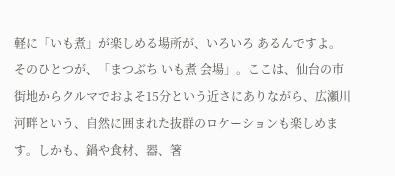軽に「いも煮」が楽しめる場所が、いろいろ あるんですよ。そのひとつが、「まつぶち いも煮 会場」。ここは、仙台の市街地からクルマでおよそ15分という近さにありながら、広瀬川河畔という、自然に囲まれた抜群のロケーションも楽しめます。しかも、鍋や食材、器、箸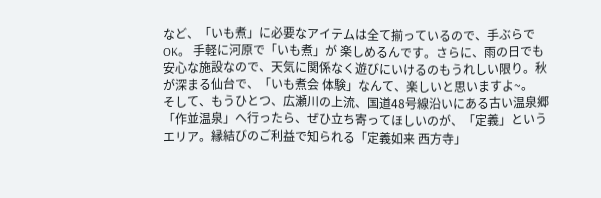など、「いも煮」に必要なアイテムは全て揃っているので、手ぶらでOK。 手軽に河原で「いも煮」が 楽しめるんです。さらに、雨の日でも安心な施設なので、天気に関係なく遊びにいけるのもうれしい限り。秋が深まる仙台で、「いも煮会 体験」なんて、楽しいと思いますよ~。
そして、もうひとつ、広瀬川の上流、国道48号線沿いにある古い温泉郷「作並温泉」へ行ったら、ぜひ立ち寄ってほしいのが、「定義」というエリア。縁結びのご利益で知られる「定義如来 西方寺」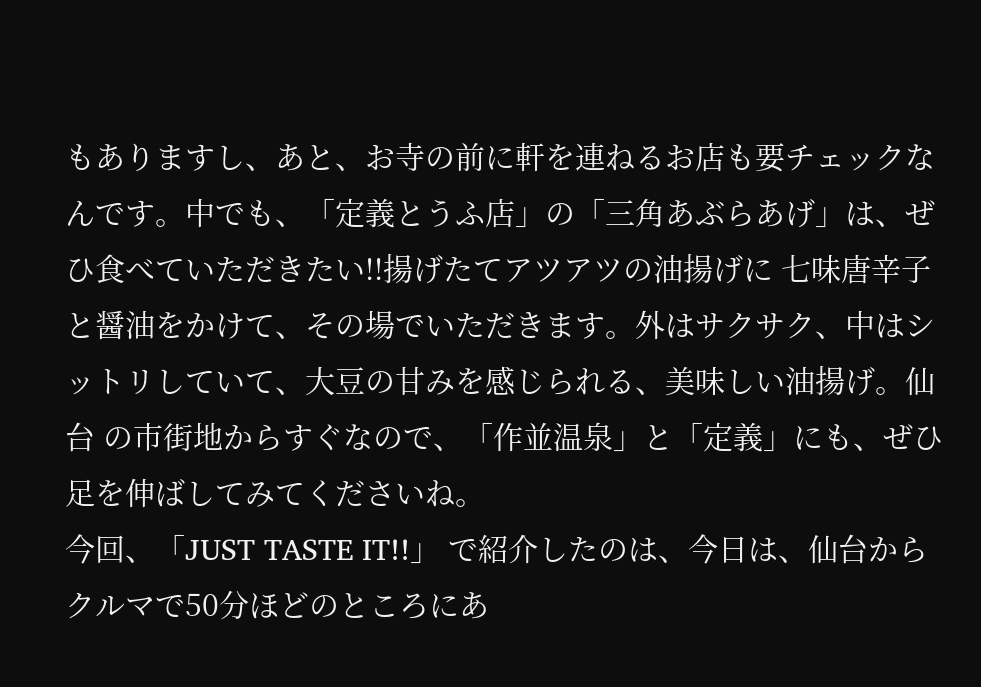もありますし、あと、お寺の前に軒を連ねるお店も要チェックなんです。中でも、「定義とうふ店」の「三角あぶらあげ」は、ぜひ食べていただきたい!!揚げたてアツアツの油揚げに 七味唐辛子と醤油をかけて、その場でいただきます。外はサクサク、中はシットリしていて、大豆の甘みを感じられる、美味しい油揚げ。仙台 の市街地からすぐなので、「作並温泉」と「定義」にも、ぜひ足を伸ばしてみてくださいね。
今回、「JUST TASTE IT!!」 で紹介したのは、今日は、仙台からクルマで50分ほどのところにあ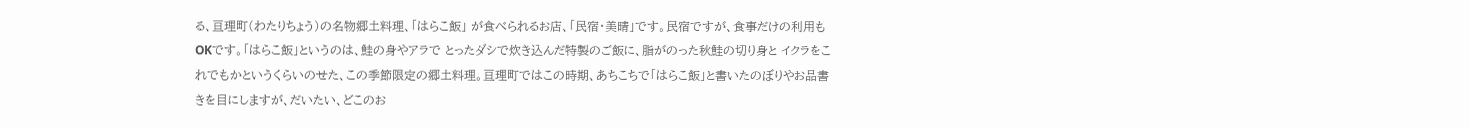る、亘理町(わたりちょう)の名物郷土料理、「はらこ飯」 が食べられるお店、「民宿・美晴」です。民宿ですが、食事だけの利用もOKです。「はらこ飯」というのは、鮭の身やアラで とったダシで炊き込んだ特製のご飯に、脂がのった秋鮭の切り身と イクラをこれでもかというくらいのせた、この季節限定の郷土料理。亘理町ではこの時期、あちこちで「はらこ飯」と書いたのぼりやお品書きを目にしますが、だいたい、どこのお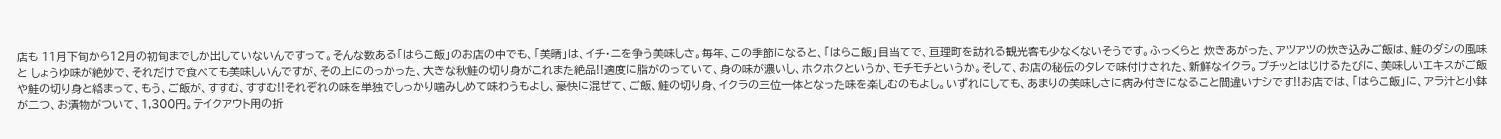店も 11月下旬から12月の初旬までしか出していないんですって。そんな数ある「はらこ飯」のお店の中でも、「美晴」は、イチ・ニを争う美味しさ。毎年、この季節になると、「はらこ飯」目当てで、亘理町を訪れる観光客も少なくないそうです。ふっくらと 炊きあがった、アツアツの炊き込みご飯は、鮭のダシの風味と しょうゆ味が絶妙で、それだけで食べても美味しいんですが、その上にのっかった、大きな秋鮭の切り身がこれまた絶品!!適度に脂がのっていて、身の味が濃いし、ホクホクというか、モチモチというか。そして、お店の秘伝のタレで味付けされた、新鮮なイクラ。プチッとはじけるたびに、美味しいエキスがご飯や鮭の切り身と絡まって、もう、ご飯が、すすむ、すすむ!!それぞれの味を単独でしっかり噛みしめて味わうもよし、豪快に混ぜて、ご飯、鮭の切り身、イクラの三位一体となった味を楽しむのもよし。いずれにしても、あまりの美味しさに病み付きになること間違いナシです!!お店では、「はらこ飯」に、アラ汁と小鉢が二つ、お漬物がついて、1,300円。テイクアウト用の折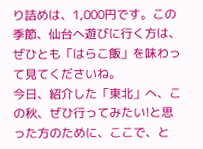り詰めは、1,000円です。この季節、仙台へ遊びに行く方は、ぜひとも「はらこ飯」を味わって見てくださいね。
今日、紹介した「東北」へ、この秋、ぜひ行ってみたい!と思った方のために、ここで、と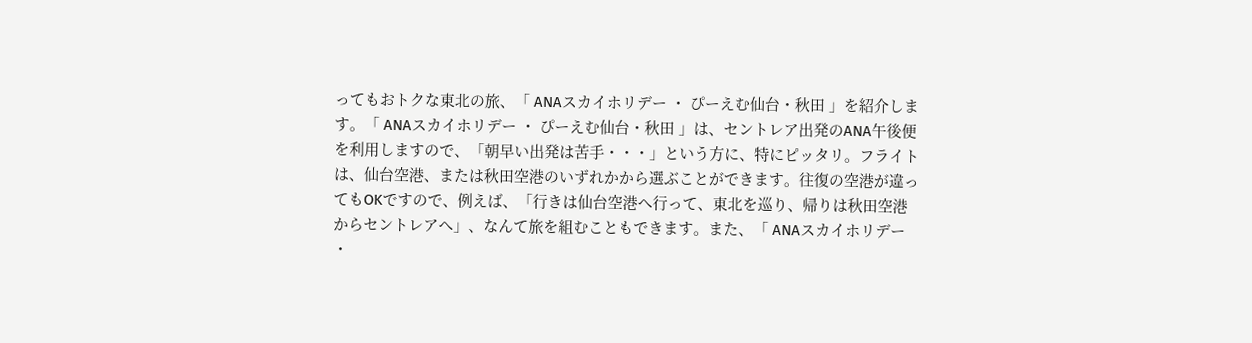ってもおトクな東北の旅、「 ANAスカイホリデー ・ ぴーえむ仙台・秋田 」を紹介します。「 ANAスカイホリデー ・ ぴーえむ仙台・秋田 」は、セントレア出発のANA午後便を利用しますので、「朝早い出発は苦手・・・」という方に、特にピッタリ。フライトは、仙台空港、または秋田空港のいずれかから選ぶことができます。往復の空港が違ってもOKですので、例えば、「行きは仙台空港へ行って、東北を巡り、帰りは秋田空港からセントレアへ」、なんて旅を組むこともできます。また、「 ANAスカイホリデー ・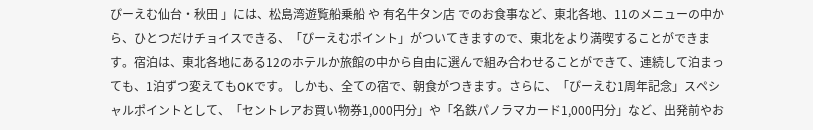ぴーえむ仙台・秋田 」には、松島湾遊覧船乗船 や 有名牛タン店 でのお食事など、東北各地、11のメニューの中から、ひとつだけチョイスできる、「ぴーえむポイント」がついてきますので、東北をより満喫することができます。宿泊は、東北各地にある12のホテルか旅館の中から自由に選んで組み合わせることができて、連続して泊まっても、1泊ずつ変えてもOKです。 しかも、全ての宿で、朝食がつきます。さらに、「ぴーえむ1周年記念」スペシャルポイントとして、「セントレアお買い物券1,000円分」や「名鉄パノラマカード1,000円分」など、出発前やお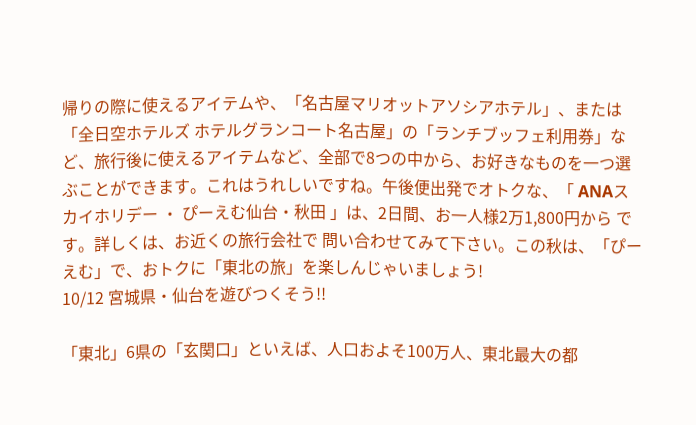帰りの際に使えるアイテムや、「名古屋マリオットアソシアホテル」、または「全日空ホテルズ ホテルグランコート名古屋」の「ランチブッフェ利用券」など、旅行後に使えるアイテムなど、全部で8つの中から、お好きなものを一つ選ぶことができます。これはうれしいですね。午後便出発でオトクな、「 ANAスカイホリデー ・ ぴーえむ仙台・秋田 」は、2日間、お一人様2万1,800円から です。詳しくは、お近くの旅行会社で 問い合わせてみて下さい。この秋は、「ぴーえむ」で、おトクに「東北の旅」を楽しんじゃいましょう!
10/12 宮城県・仙台を遊びつくそう!!

「東北」6県の「玄関口」といえば、人口およそ100万人、東北最大の都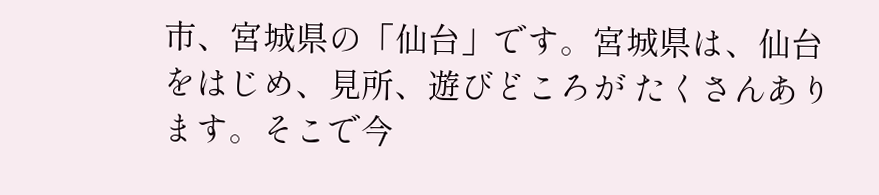市、宮城県の「仙台」です。宮城県は、仙台をはじめ、見所、遊びどころが たくさんあります。そこで今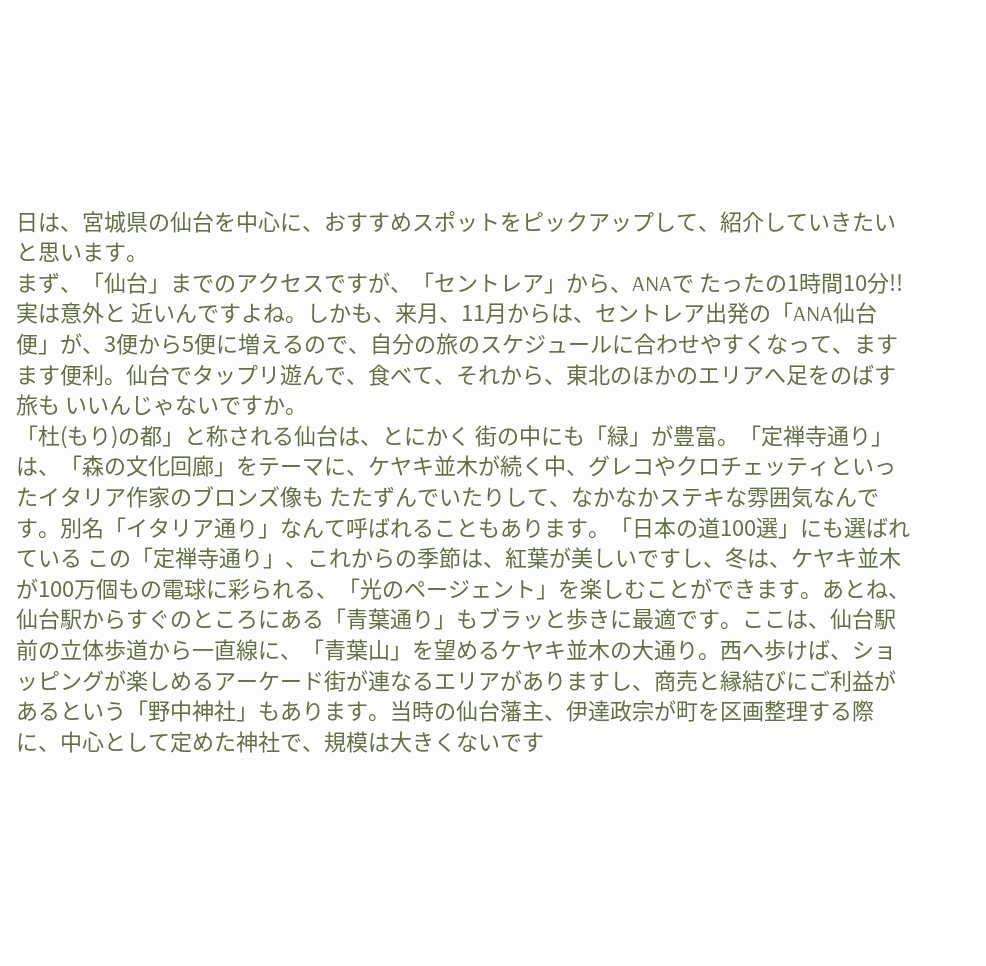日は、宮城県の仙台を中心に、おすすめスポットをピックアップして、紹介していきたいと思います。
まず、「仙台」までのアクセスですが、「セントレア」から、ANAで たったの1時間10分!!実は意外と 近いんですよね。しかも、来月、11月からは、セントレア出発の「ANA仙台便」が、3便から5便に増えるので、自分の旅のスケジュールに合わせやすくなって、ますます便利。仙台でタップリ遊んで、食べて、それから、東北のほかのエリアへ足をのばす旅も いいんじゃないですか。
「杜(もり)の都」と称される仙台は、とにかく 街の中にも「緑」が豊富。「定禅寺通り」は、「森の文化回廊」をテーマに、ケヤキ並木が続く中、グレコやクロチェッティといったイタリア作家のブロンズ像も たたずんでいたりして、なかなかステキな雰囲気なんです。別名「イタリア通り」なんて呼ばれることもあります。「日本の道100選」にも選ばれている この「定禅寺通り」、これからの季節は、紅葉が美しいですし、冬は、ケヤキ並木が100万個もの電球に彩られる、「光のページェント」を楽しむことができます。あとね、仙台駅からすぐのところにある「青葉通り」もブラッと歩きに最適です。ここは、仙台駅前の立体歩道から一直線に、「青葉山」を望めるケヤキ並木の大通り。西へ歩けば、ショッピングが楽しめるアーケード街が連なるエリアがありますし、商売と縁結びにご利益があるという「野中神社」もあります。当時の仙台藩主、伊達政宗が町を区画整理する際に、中心として定めた神社で、規模は大きくないです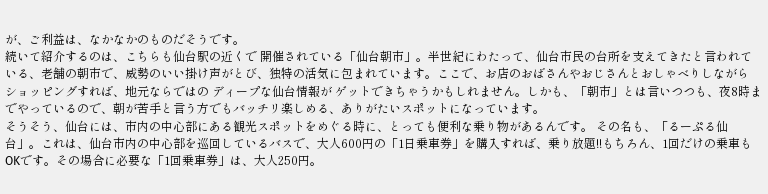が、ご利益は、なかなかのものだそうです。
続いて紹介するのは、こちらも仙台駅の近くで 開催されている「仙台朝市」。半世紀にわたって、仙台市民の台所を支えてきたと言われている、老舗の朝市で、威勢のいい掛け声がとび、独特の活気に包まれています。ここで、お店のおばさんやおじさんとおしゃべりしながら ショッピングすれば、地元ならではの ディープな仙台情報が ゲットできちゃうかもしれません。しかも、「朝市」とは言いつつも、夜8時までやっているので、朝が苦手と言う方でもバッチリ楽しめる、ありがたいスポットになっています。
そうそう、仙台には、市内の中心部にある観光スポットをめぐる時に、とっても便利な乗り物があるんです。 その名も、「るーぷる仙台」。これは、仙台市内の中心部を巡回しているバスで、大人600円の「1日乗車券」を購入すれば、乗り放題!!もちろん、1回だけの乗車もOKです。その場合に必要な「1回乗車券」は、大人250円。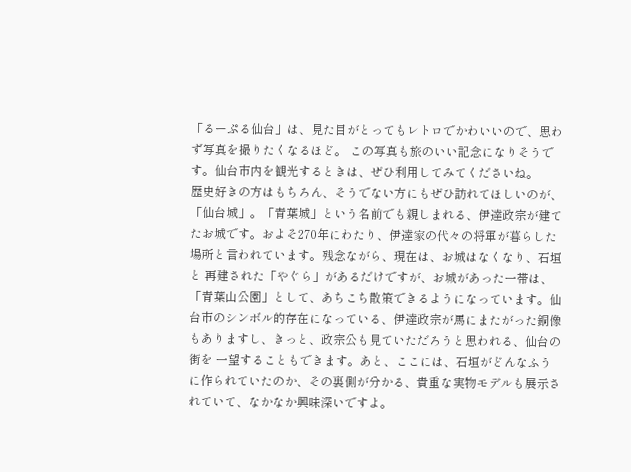「るーぷる仙台」は、見た目がとってもレトロでかわいいので、思わず写真を撮りたくなるほど。 この写真も旅のいい記念になりそうです。仙台市内を観光するときは、ぜひ利用してみてくださいね。
歴史好きの方はもちろん、そうでない方にもぜひ訪れてほしいのが、「仙台城」。「青葉城」という名前でも親しまれる、伊達政宗が建てたお城です。およそ270年にわたり、伊達家の代々の将軍が暮らした場所と言われています。残念ながら、現在は、お城はなくなり、石垣と 再建された「やぐら」があるだけですが、お城があった一帯は、「青葉山公園」として、あちこち散策できるようになっています。仙台市のシンボル的存在になっている、伊達政宗が馬にまたがった銅像もありますし、きっと、政宗公も見ていただろうと思われる、仙台の街を 一望することもできます。あと、ここには、石垣がどんなふうに作られていたのか、その裏側が分かる、貴重な実物モデルも展示されていて、なかなか興味深いですよ。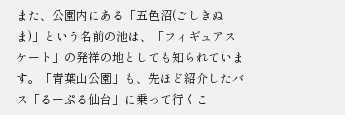また、公園内にある「五色沼(ごしきぬま)」という名前の池は、「フィギュアスケート」の発祥の地としても知られています。「青葉山公園」も、先ほど紹介したバス「るーぷる仙台」に乗って行くこ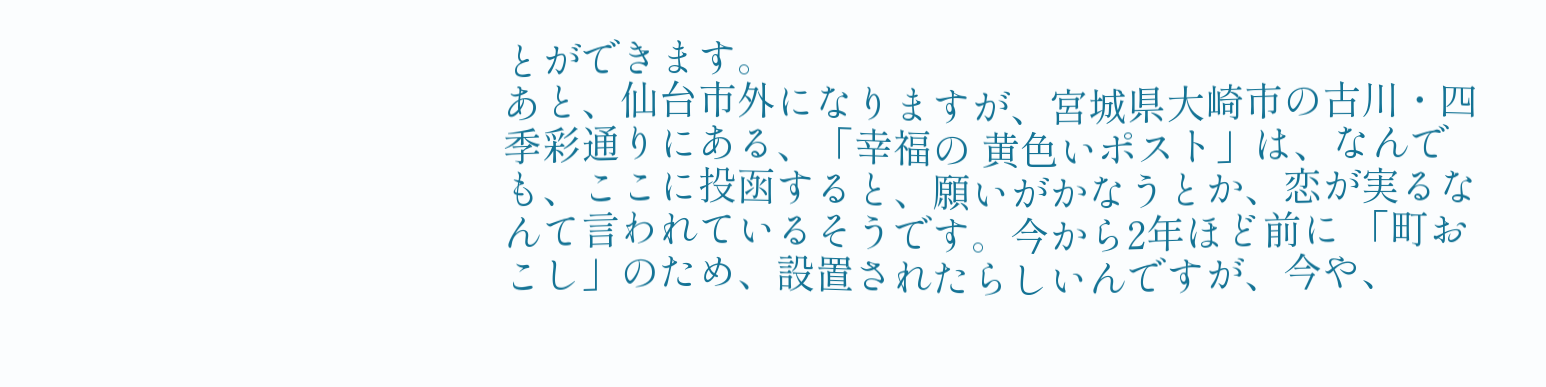とができます。
あと、仙台市外になりますが、宮城県大崎市の古川・四季彩通りにある、「幸福の 黄色いポスト」は、なんでも、ここに投函すると、願いがかなうとか、恋が実るなんて言われているそうです。今から2年ほど前に 「町おこし」のため、設置されたらしいんですが、今や、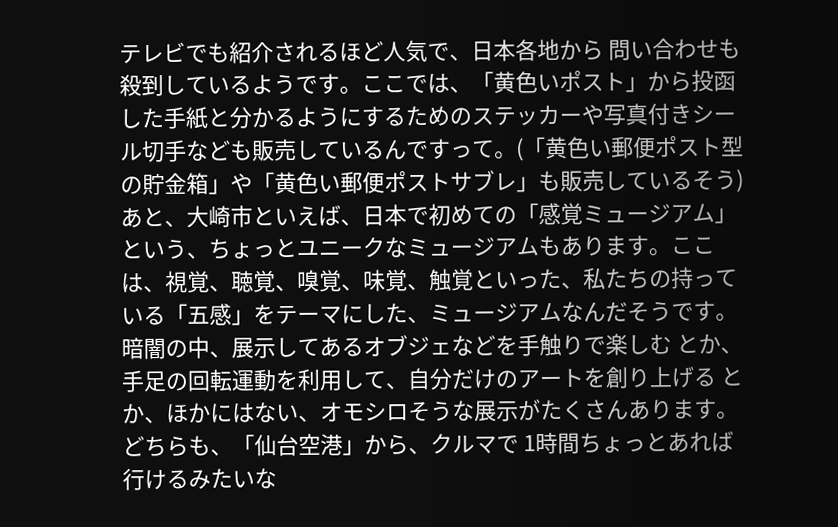テレビでも紹介されるほど人気で、日本各地から 問い合わせも 殺到しているようです。ここでは、「黄色いポスト」から投函した手紙と分かるようにするためのステッカーや写真付きシール切手なども販売しているんですって。(「黄色い郵便ポスト型の貯金箱」や「黄色い郵便ポストサブレ」も販売しているそう)あと、大崎市といえば、日本で初めての「感覚ミュージアム」という、ちょっとユニークなミュージアムもあります。ここは、視覚、聴覚、嗅覚、味覚、触覚といった、私たちの持っている「五感」をテーマにした、ミュージアムなんだそうです。暗闇の中、展示してあるオブジェなどを手触りで楽しむ とか、手足の回転運動を利用して、自分だけのアートを創り上げる とか、ほかにはない、オモシロそうな展示がたくさんあります。どちらも、「仙台空港」から、クルマで 1時間ちょっとあれば行けるみたいな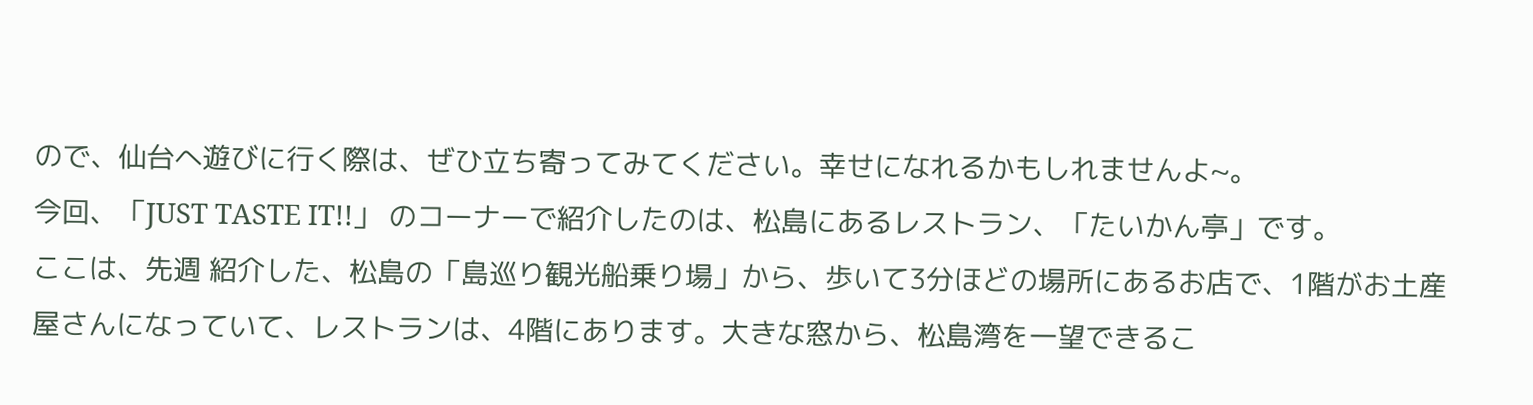ので、仙台へ遊びに行く際は、ぜひ立ち寄ってみてください。幸せになれるかもしれませんよ~。
今回、「JUST TASTE IT!!」 のコーナーで紹介したのは、松島にあるレストラン、「たいかん亭」です。
ここは、先週 紹介した、松島の「島巡り観光船乗り場」から、歩いて3分ほどの場所にあるお店で、1階がお土産屋さんになっていて、レストランは、4階にあります。大きな窓から、松島湾を一望できるこ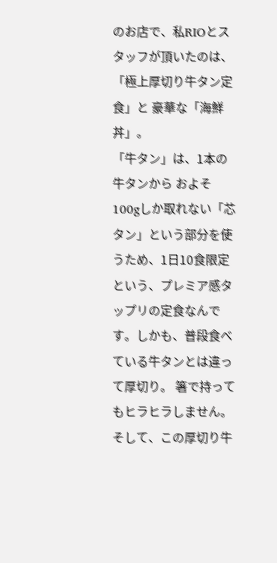のお店で、私RIOとスタッフが頂いたのは、「極上厚切り牛タン定食」と 豪華な「海鮮丼」。
「牛タン」は、1本の牛タンから およそ100gしか取れない「芯タン」という部分を使うため、1日10食限定という、プレミア感タップリの定食なんです。しかも、普段食べている牛タンとは違って厚切り。 箸で持ってもヒラヒラしません。そして、この厚切り牛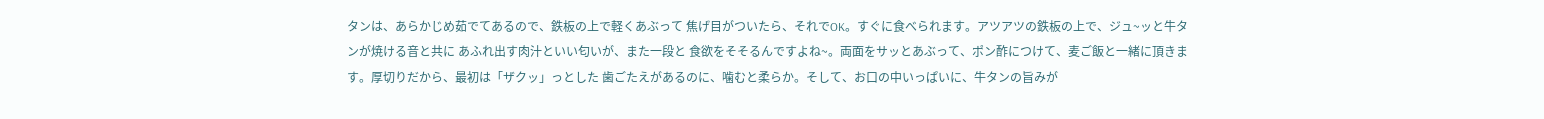タンは、あらかじめ茹でてあるので、鉄板の上で軽くあぶって 焦げ目がついたら、それでOK。すぐに食べられます。アツアツの鉄板の上で、ジュ~ッと牛タンが焼ける音と共に あふれ出す肉汁といい匂いが、また一段と 食欲をそそるんですよね~。両面をサッとあぶって、ポン酢につけて、麦ご飯と一緒に頂きます。厚切りだから、最初は「ザクッ」っとした 歯ごたえがあるのに、噛むと柔らか。そして、お口の中いっぱいに、牛タンの旨みが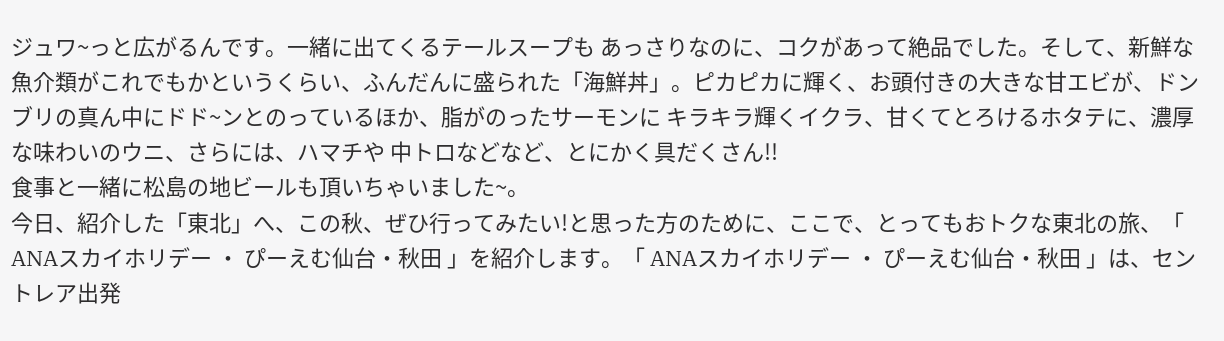ジュワ~っと広がるんです。一緒に出てくるテールスープも あっさりなのに、コクがあって絶品でした。そして、新鮮な魚介類がこれでもかというくらい、ふんだんに盛られた「海鮮丼」。ピカピカに輝く、お頭付きの大きな甘エビが、ドンブリの真ん中にドド~ンとのっているほか、脂がのったサーモンに キラキラ輝くイクラ、甘くてとろけるホタテに、濃厚な味わいのウニ、さらには、ハマチや 中トロなどなど、とにかく具だくさん!!
食事と一緒に松島の地ビールも頂いちゃいました~。
今日、紹介した「東北」へ、この秋、ぜひ行ってみたい!と思った方のために、ここで、とってもおトクな東北の旅、「 ANAスカイホリデー ・ ぴーえむ仙台・秋田 」を紹介します。「 ANAスカイホリデー ・ ぴーえむ仙台・秋田 」は、セントレア出発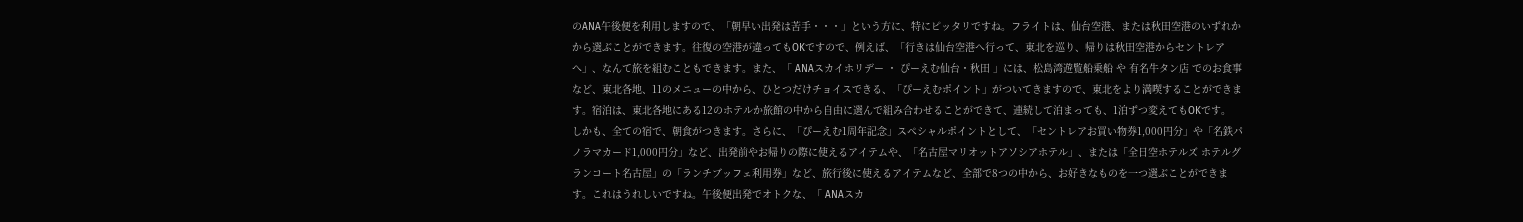のANA午後便を利用しますので、「朝早い出発は苦手・・・」という方に、特にピッタリですね。フライトは、仙台空港、または秋田空港のいずれかから選ぶことができます。往復の空港が違ってもOKですので、例えば、「行きは仙台空港へ行って、東北を巡り、帰りは秋田空港からセントレアへ」、なんて旅を組むこともできます。また、「 ANAスカイホリデー ・ ぴーえむ仙台・秋田 」には、松島湾遊覧船乗船 や 有名牛タン店 でのお食事など、東北各地、11のメニューの中から、ひとつだけチョイスできる、「ぴーえむポイント」がついてきますので、東北をより満喫することができます。宿泊は、東北各地にある12のホテルか旅館の中から自由に選んで組み合わせることができて、連続して泊まっても、1泊ずつ変えてもOKです。 しかも、全ての宿で、朝食がつきます。さらに、「ぴーえむ1周年記念」スペシャルポイントとして、「セントレアお買い物券1,000円分」や「名鉄パノラマカード1,000円分」など、出発前やお帰りの際に使えるアイテムや、「名古屋マリオットアソシアホテル」、または「全日空ホテルズ ホテルグランコート名古屋」の「ランチブッフェ利用券」など、旅行後に使えるアイテムなど、全部で8つの中から、お好きなものを一つ選ぶことができます。これはうれしいですね。午後便出発でオトクな、「 ANAスカ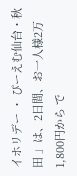イホリデー ・ ぴーえむ仙台・秋田 」は、2日間、お一人様2万1,800円から で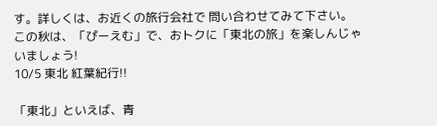す。詳しくは、お近くの旅行会社で 問い合わせてみて下さい。この秋は、「ぴーえむ」で、おトクに「東北の旅」を楽しんじゃいましょう!
10/5 東北 紅葉紀行!!

「東北」といえば、青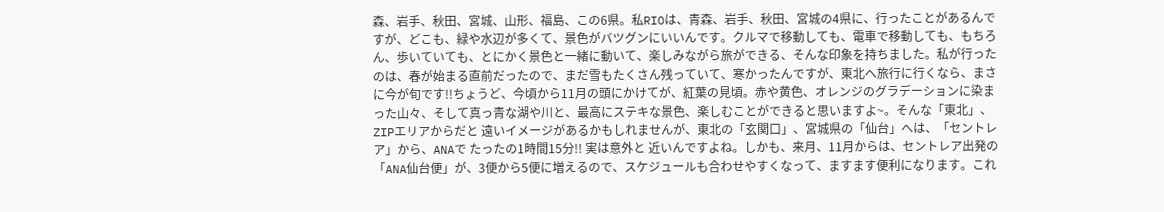森、岩手、秋田、宮城、山形、福島、この6県。私RIOは、青森、岩手、秋田、宮城の4県に、行ったことがあるんですが、どこも、緑や水辺が多くて、景色がバツグンにいいんです。クルマで移動しても、電車で移動しても、もちろん、歩いていても、とにかく景色と一緒に動いて、楽しみながら旅ができる、そんな印象を持ちました。私が行ったのは、春が始まる直前だったので、まだ雪もたくさん残っていて、寒かったんですが、東北へ旅行に行くなら、まさに今が旬です!!ちょうど、今頃から11月の頭にかけてが、紅葉の見頃。赤や黄色、オレンジのグラデーションに染まった山々、そして真っ青な湖や川と、最高にステキな景色、楽しむことができると思いますよ~。そんな「東北」、ZIPエリアからだと 遠いイメージがあるかもしれませんが、東北の「玄関口」、宮城県の「仙台」へは、「セントレア」から、ANAで たったの1時間15分!! 実は意外と 近いんですよね。しかも、来月、11月からは、セントレア出発の「ANA仙台便」が、3便から5便に増えるので、スケジュールも合わせやすくなって、ますます便利になります。これ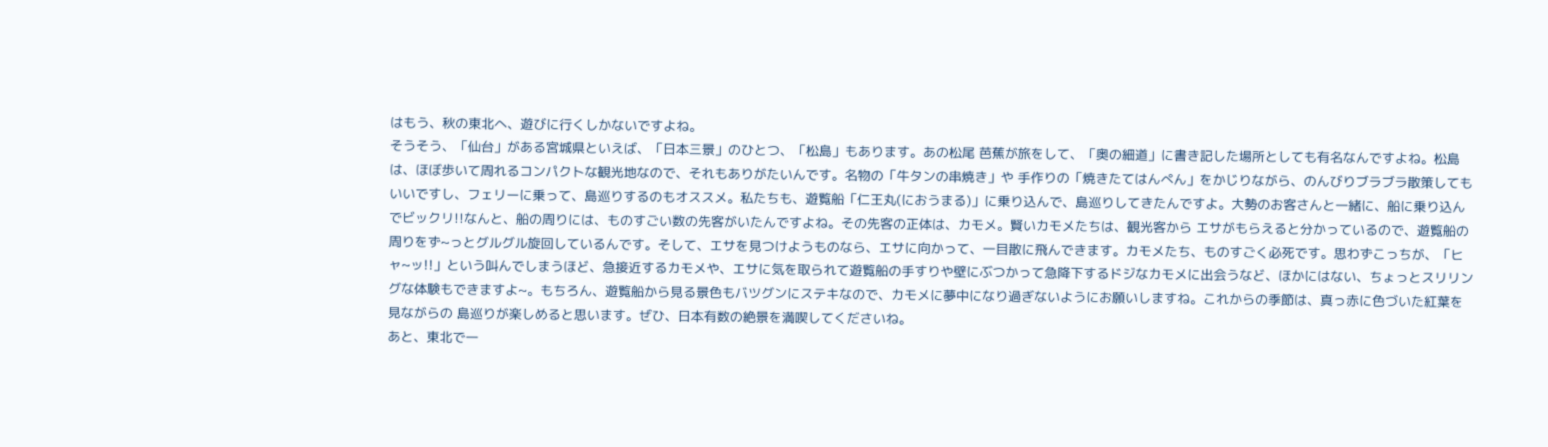はもう、秋の東北へ、遊びに行くしかないですよね。
そうそう、「仙台」がある宮城県といえば、「日本三景」のひとつ、「松島」もあります。あの松尾 芭蕉が旅をして、「奥の細道」に書き記した場所としても有名なんですよね。松島は、ほぼ歩いて周れるコンパクトな観光地なので、それもありがたいんです。名物の「牛タンの串焼き」や 手作りの「焼きたてはんぺん」をかじりながら、のんびりブラブラ散策してもいいですし、フェリーに乗って、島巡りするのもオススメ。私たちも、遊覧船「仁王丸(におうまる)」に乗り込んで、島巡りしてきたんですよ。大勢のお客さんと一緒に、船に乗り込んでビックリ!!なんと、船の周りには、ものすごい数の先客がいたんですよね。その先客の正体は、カモメ。賢いカモメたちは、観光客から エサがもらえると分かっているので、遊覧船の周りをず~っとグルグル旋回しているんです。そして、エサを見つけようものなら、エサに向かって、一目散に飛んできます。カモメたち、ものすごく必死です。思わずこっちが、「ヒャ~ッ!!」という叫んでしまうほど、急接近するカモメや、エサに気を取られて遊覧船の手すりや壁にぶつかって急降下するドジなカモメに出会うなど、ほかにはない、ちょっとスリリングな体験もできますよ~。もちろん、遊覧船から見る景色もバツグンにステキなので、カモメに夢中になり過ぎないようにお願いしますね。これからの季節は、真っ赤に色づいた紅葉を見ながらの 島巡りが楽しめると思います。ぜひ、日本有数の絶景を満喫してくださいね。
あと、東北で一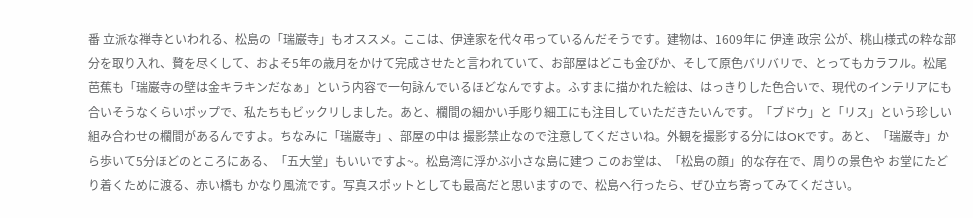番 立派な禅寺といわれる、松島の「瑞巌寺」もオススメ。ここは、伊達家を代々弔っているんだそうです。建物は、1609年に 伊達 政宗 公が、桃山様式の粋な部分を取り入れ、贅を尽くして、およそ5年の歳月をかけて完成させたと言われていて、お部屋はどこも金ぴか、そして原色バリバリで、とってもカラフル。松尾芭蕉も「瑞巌寺の壁は金キラキンだなぁ」という内容で一句詠んでいるほどなんですよ。ふすまに描かれた絵は、はっきりした色合いで、現代のインテリアにも合いそうなくらいポップで、私たちもビックリしました。あと、欄間の細かい手彫り細工にも注目していただきたいんです。「ブドウ」と「リス」という珍しい組み合わせの欄間があるんですよ。ちなみに「瑞巌寺」、部屋の中は 撮影禁止なので注意してくださいね。外観を撮影する分にはOKです。あと、「瑞巌寺」から歩いて5分ほどのところにある、「五大堂」もいいですよ~。松島湾に浮かぶ小さな島に建つ このお堂は、「松島の顔」的な存在で、周りの景色や お堂にたどり着くために渡る、赤い橋も かなり風流です。写真スポットとしても最高だと思いますので、松島へ行ったら、ぜひ立ち寄ってみてください。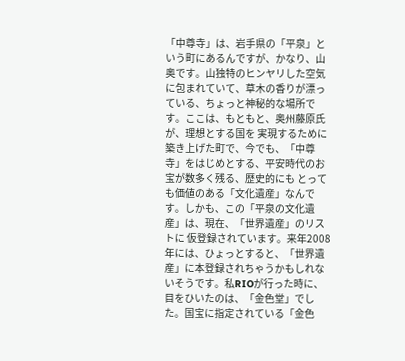「中尊寺」は、岩手県の「平泉」という町にあるんですが、かなり、山奥です。山独特のヒンヤリした空気に包まれていて、草木の香りが漂っている、ちょっと神秘的な場所です。ここは、もともと、奥州藤原氏が、理想とする国を 実現するために 築き上げた町で、今でも、「中尊寺」をはじめとする、平安時代のお宝が数多く残る、歴史的にも とっても価値のある「文化遺産」なんです。しかも、この「平泉の文化遺産」は、現在、「世界遺産」のリストに 仮登録されています。来年2008年には、ひょっとすると、「世界遺産」に本登録されちゃうかもしれないそうです。私RIOが行った時に、目をひいたのは、「金色堂」でした。国宝に指定されている「金色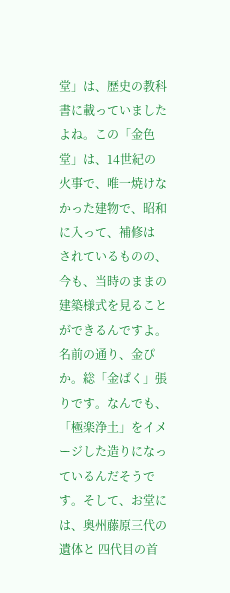堂」は、歴史の教科書に載っていましたよね。この「金色堂」は、14世紀の火事で、唯一焼けなかった建物で、昭和に入って、補修は されているものの、今も、当時のままの建築様式を見ることができるんですよ。名前の通り、金ぴか。総「金ぱく」張りです。なんでも、「極楽浄土」をイメージした造りになっているんだそうです。そして、お堂には、奥州藤原三代の 遺体と 四代目の首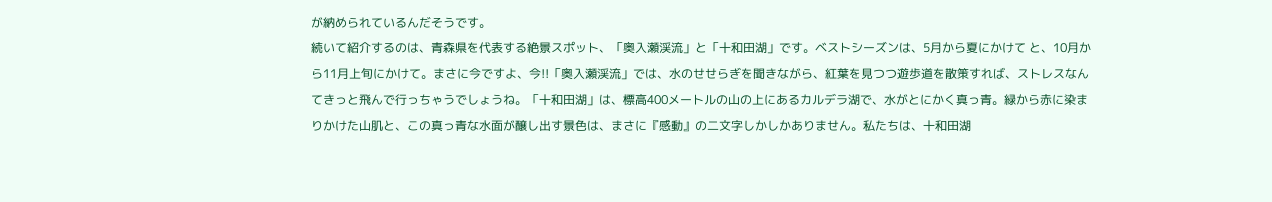が納められているんだそうです。
続いて紹介するのは、青森県を代表する絶景スポット、「奥入瀬渓流」と「十和田湖」です。ベストシーズンは、5月から夏にかけて と、10月から11月上旬にかけて。まさに今ですよ、今!!「奥入瀬渓流」では、水のせせらぎを聞きながら、紅葉を見つつ遊歩道を散策すれば、ストレスなんてきっと飛んで行っちゃうでしょうね。「十和田湖」は、標高400メートルの山の上にあるカルデラ湖で、水がとにかく真っ青。緑から赤に染まりかけた山肌と、この真っ青な水面が醸し出す景色は、まさに『感動』の二文字しかしかありません。私たちは、十和田湖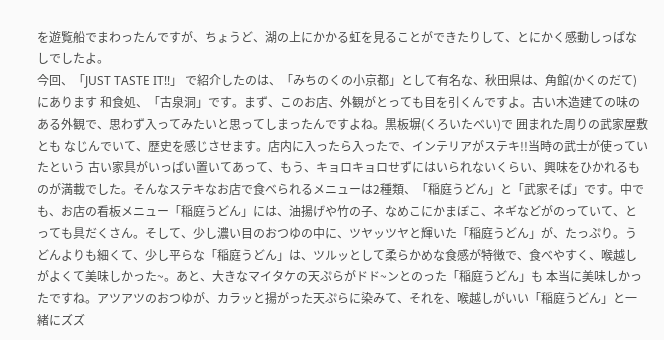を遊覧船でまわったんですが、ちょうど、湖の上にかかる虹を見ることができたりして、とにかく感動しっぱなしでしたよ。
今回、「JUST TASTE IT!!」 で紹介したのは、「みちのくの小京都」として有名な、秋田県は、角館(かくのだて)にあります 和食処、「古泉洞」です。まず、このお店、外観がとっても目を引くんですよ。古い木造建ての味のある外観で、思わず入ってみたいと思ってしまったんですよね。黒板塀(くろいたべい)で 囲まれた周りの武家屋敷とも なじんでいて、歴史を感じさせます。店内に入ったら入ったで、インテリアがステキ!!当時の武士が使っていたという 古い家具がいっぱい置いてあって、もう、キョロキョロせずにはいられないくらい、興味をひかれるものが満載でした。そんなステキなお店で食べられるメニューは2種類、「稲庭うどん」と「武家そば」です。中でも、お店の看板メニュー「稲庭うどん」には、油揚げや竹の子、なめこにかまぼこ、ネギなどがのっていて、とっても具だくさん。そして、少し濃い目のおつゆの中に、ツヤッツヤと輝いた「稲庭うどん」が、たっぷり。うどんよりも細くて、少し平らな「稲庭うどん」は、ツルッとして柔らかめな食感が特徴で、食べやすく、喉越しがよくて美味しかった~。あと、大きなマイタケの天ぷらがドド~ンとのった「稲庭うどん」も 本当に美味しかったですね。アツアツのおつゆが、カラッと揚がった天ぷらに染みて、それを、喉越しがいい「稲庭うどん」と一緒にズズ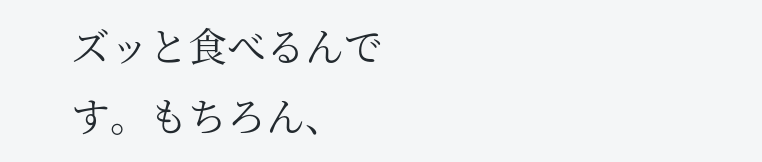ズッと食べるんです。もちろん、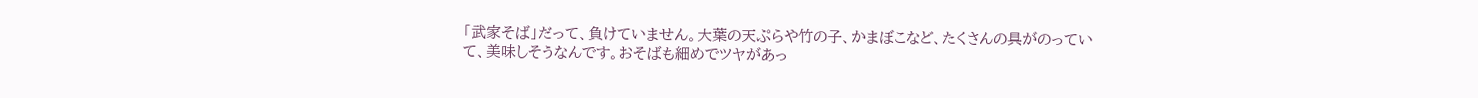「武家そば」だって、負けていません。大葉の天ぷらや竹の子、かまぼこなど、たくさんの具がのっていて、美味しそうなんです。おそばも細めでツヤがあっ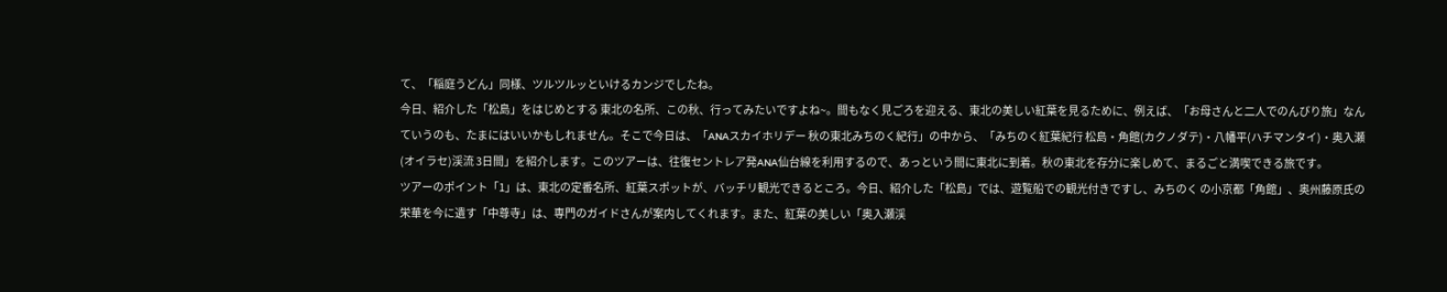て、「稲庭うどん」同様、ツルツルッといけるカンジでしたね。
今日、紹介した「松島」をはじめとする 東北の名所、この秋、行ってみたいですよね~。間もなく見ごろを迎える、東北の美しい紅葉を見るために、例えば、「お母さんと二人でのんびり旅」なんていうのも、たまにはいいかもしれません。そこで今日は、「ANAスカイホリデー 秋の東北みちのく紀行」の中から、「みちのく紅葉紀行 松島・角館(カクノダテ)・八幡平(ハチマンタイ)・奥入瀬(オイラセ)渓流 3日間」を紹介します。このツアーは、往復セントレア発ANA仙台線を利用するので、あっという間に東北に到着。秋の東北を存分に楽しめて、まるごと満喫できる旅です。
ツアーのポイント「1」は、東北の定番名所、紅葉スポットが、バッチリ観光できるところ。今日、紹介した「松島」では、遊覧船での観光付きですし、みちのく の小京都「角館」、奥州藤原氏の栄華を今に遺す「中尊寺」は、専門のガイドさんが案内してくれます。また、紅葉の美しい「奥入瀬渓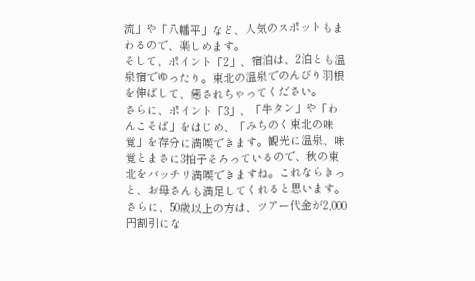流」や「八幡平」など、人気のスポットもまわるので、楽しめます。
そして、ポイント「2」、宿泊は、2泊とも温泉宿でゆったり。東北の温泉でのんびり羽根を伸ばして、癒されちゃってください。
さらに、ポイント「3」、「牛タン」や「わんこそば」をはじめ、「みちのく東北の味覚」を存分に満喫できます。観光に温泉、味覚とまさに3拍子そろっているので、秋の東北をバッチリ満喫できますね。これならきっと、お母さんも満足してくれると思います。さらに、50歳以上の方は、ツアー代金が2,000円割引にな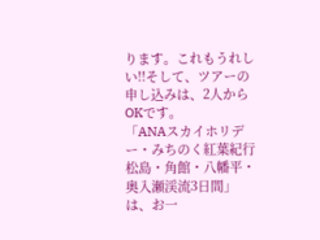ります。これもうれしい!!そして、ツアーの申し込みは、2人からOKです。
「ANAスカイホリデー・みちのく紅葉紀行 松島・角館・八幡平・奥入瀬渓流3日間」は、お一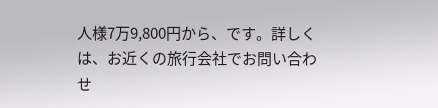人様7万9,800円から、です。詳しくは、お近くの旅行会社でお問い合わせ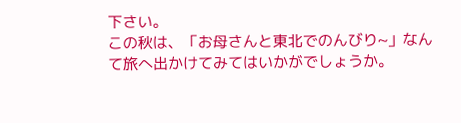下さい。
この秋は、「お母さんと東北でのんびり~」なんて旅へ出かけてみてはいかがでしょうか。